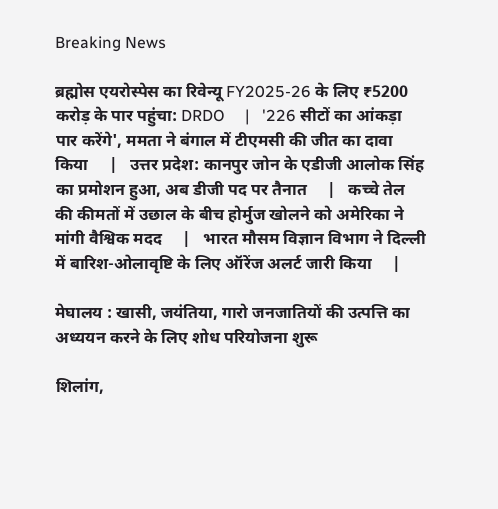Breaking News

ब्रह्मोस एयरोस्पेस का रिवेन्यू FY2025-26 के लिए ₹5200 करोड़ के पार पहुंचा: DRDO     |   '226 सीटों का आंकड़ा पार करेंगे', ममता ने बंगाल में टीएमसी की जीत का दावा किया     |   उत्तर प्रदेश: कानपुर जोन के एडीजी आलोक सिंह का प्रमोशन हुआ, अब डीजी पद पर तैनात     |   कच्चे तेल की कीमतों में उछाल के बीच होर्मुज खोलने को अमेरिका ने मांगी वैश्विक मदद     |   भारत मौसम विज्ञान विभाग ने दिल्ली में बारिश-ओलावृष्टि के लिए ऑरेंज अलर्ट जारी किया     |

मेघालय : खासी, जयंतिया, गारो जनजातियों की उत्पत्ति का अध्ययन करने के लिए शोध परियोजना शुरू

शिलांग,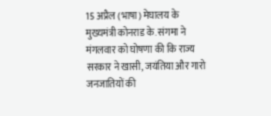15 अप्रैल (भाषा) मेघालय के मुख्यमंत्री कोनराड के. संगमा ने मंगलवार को घोषणा की कि राज्य सरकार ने खासी, जयंतिया और गारो जनजातियों की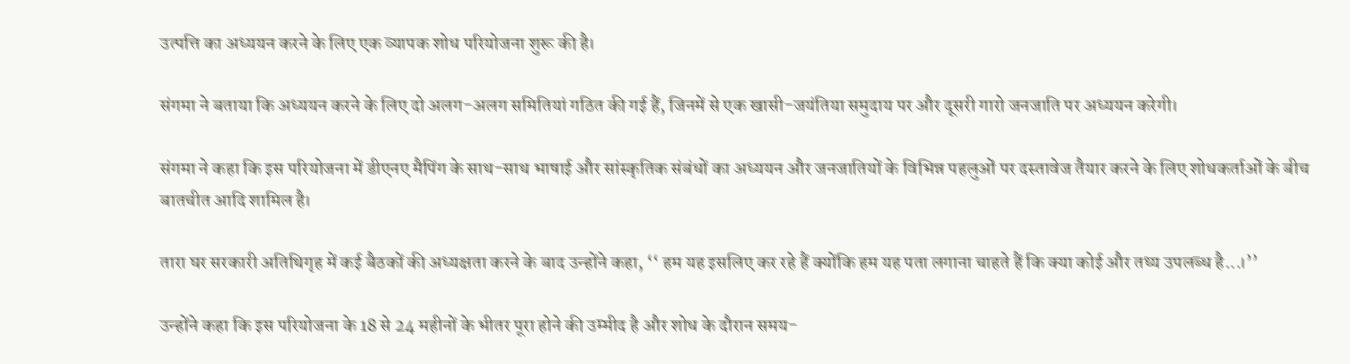उत्पत्ति का अध्ययन करने के लिए एक व्यापक शोध परियोजना शुरू की है।

संगमा ने बताया कि अध्ययन करने के लिए दो अलग-अलग समितियां गठित की गई हैं, जिनमें से एक खासी-जयंतिया समुदाय पर और दूसरी गारो जनजाति पर अध्ययन करेगी।

संगमा ने कहा कि इस परियोजना में डीएनए मैपिंग के साथ-साथ भाषाई और सांस्कृतिक संबंधों का अध्ययन और जनजातियों के विभिन्न पहलुओं पर दस्तावेज तैयार करने के लिए शोधकर्ताओं के बीच बातचीत आदि शामिल है।

तारा घर सरकारी अतिथिगृह में कई बैठकों की अध्यक्षता करने के बाद उन्होंने कहा, ‘‘ हम यह इसलिए कर रहे हैं क्योंकि हम यह पता लगाना चाहते हैं कि क्या कोई और तथ्य उपलब्ध है...।’’

उन्होंने कहा कि इस परियोजना के 18 से 24 महीनों के भीतर पूरा होने की उम्मीद है और शोध के दौरान समय-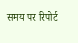समय पर रिपोर्ट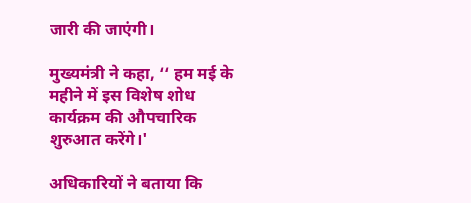जारी की जाएंगी।

मुख्यमंत्री ने कहा, ‘‘ हम मई के महीने में इस विशेष शोध कार्यक्रम की औपचारिक शुरुआत करेंगे।'

अधिकारियों ने बताया कि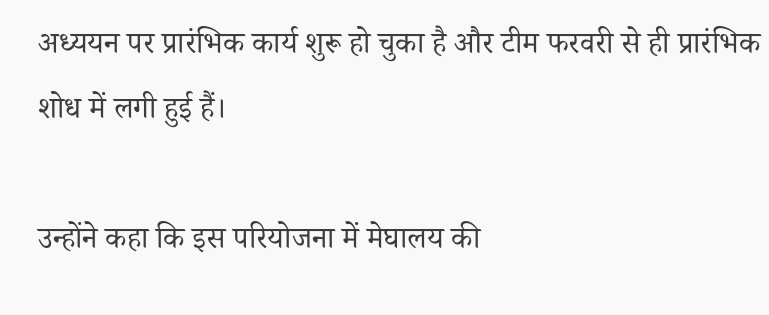अध्ययन पर प्रारंभिक कार्य शुरू हो चुका है और टीम फरवरी से ही प्रारंभिक शोध में लगी हुई हैं।

उन्होंने कहा कि इस परियोजना में मेघालय की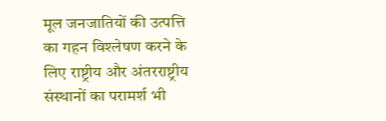मूल जनजातियों की उत्पत्ति का गहन विश्लेषण करने के लिए राष्ट्रीय और अंतरराष्ट्रीय संस्थानों का परामर्श भी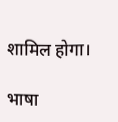शामिल होगा।

भाषा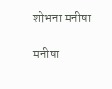शोभना मनीषा

मनीषा